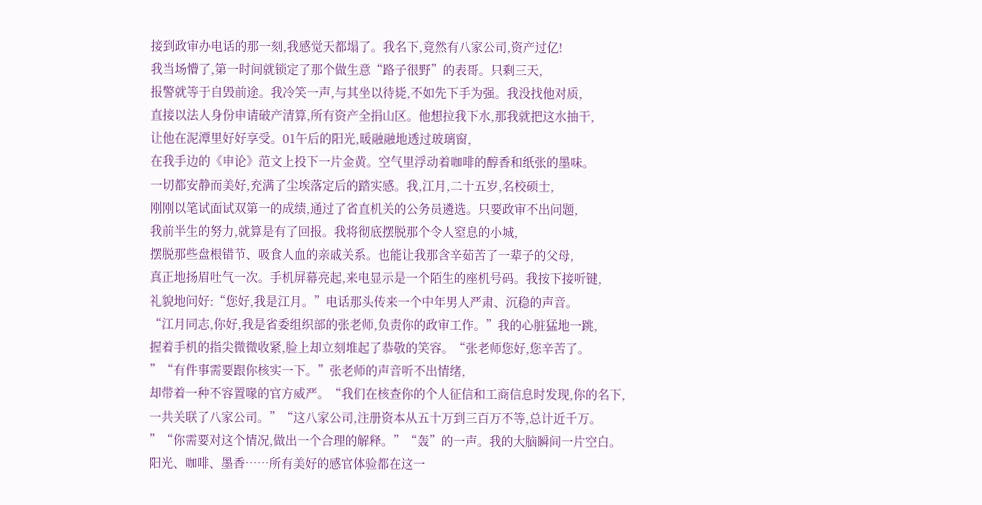接到政审办电话的那一刻,我感觉天都塌了。我名下,竟然有八家公司,资产过亿!
我当场懵了,第一时间就锁定了那个做生意“路子很野”的表哥。只剩三天,
报警就等于自毁前途。我冷笑一声,与其坐以待毙,不如先下手为强。我没找他对质,
直接以法人身份申请破产清算,所有资产全捐山区。他想拉我下水,那我就把这水抽干,
让他在泥潭里好好享受。01午后的阳光,暖融融地透过玻璃窗,
在我手边的《申论》范文上投下一片金黄。空气里浮动着咖啡的醇香和纸张的墨味。
一切都安静而美好,充满了尘埃落定后的踏实感。我,江月,二十五岁,名校硕士,
刚刚以笔试面试双第一的成绩,通过了省直机关的公务员遴选。只要政审不出问题,
我前半生的努力,就算是有了回报。我将彻底摆脱那个令人窒息的小城,
摆脱那些盘根错节、吸食人血的亲戚关系。也能让我那含辛茹苦了一辈子的父母,
真正地扬眉吐气一次。手机屏幕亮起,来电显示是一个陌生的座机号码。我按下接听键,
礼貌地问好:“您好,我是江月。”电话那头传来一个中年男人严肃、沉稳的声音。
“江月同志,你好,我是省委组织部的张老师,负责你的政审工作。”我的心脏猛地一跳,
握着手机的指尖微微收紧,脸上却立刻堆起了恭敬的笑容。“张老师您好,您辛苦了。
”“有件事需要跟你核实一下。”张老师的声音听不出情绪,
却带着一种不容置喙的官方威严。“我们在核查你的个人征信和工商信息时发现,你的名下,
一共关联了八家公司。”“这八家公司,注册资本从五十万到三百万不等,总计近千万。
”“你需要对这个情况,做出一个合理的解释。”“轰”的一声。我的大脑瞬间一片空白。
阳光、咖啡、墨香……所有美好的感官体验都在这一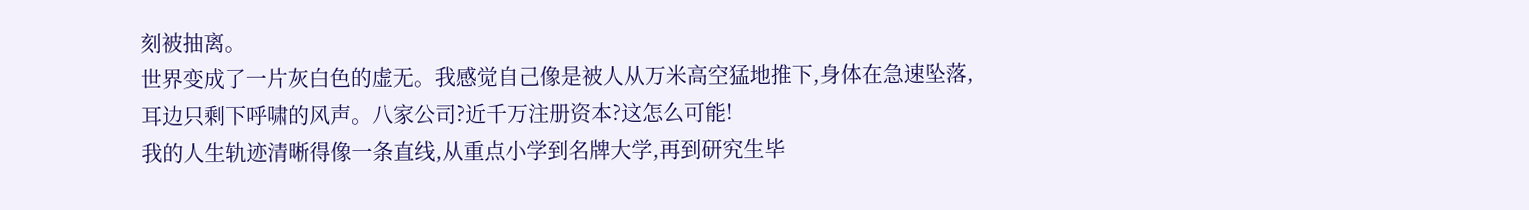刻被抽离。
世界变成了一片灰白色的虚无。我感觉自己像是被人从万米高空猛地推下,身体在急速坠落,
耳边只剩下呼啸的风声。八家公司?近千万注册资本?这怎么可能!
我的人生轨迹清晰得像一条直线,从重点小学到名牌大学,再到研究生毕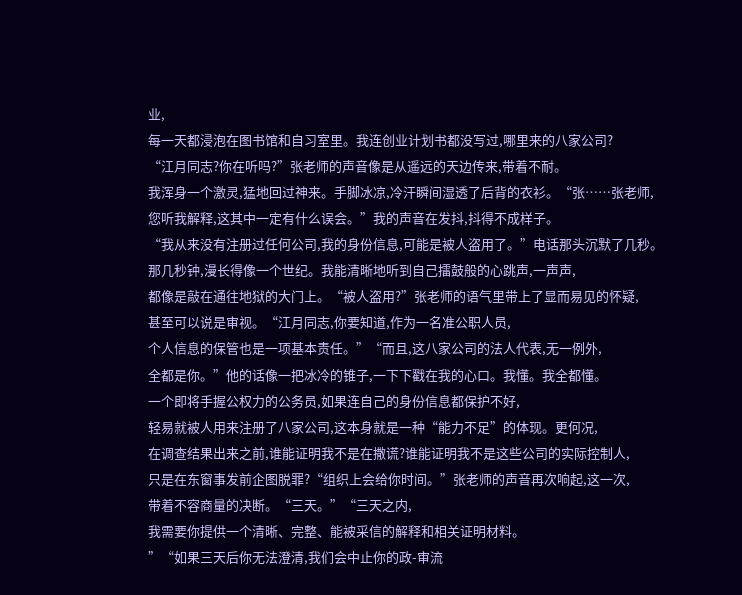业,
每一天都浸泡在图书馆和自习室里。我连创业计划书都没写过,哪里来的八家公司?
“江月同志?你在听吗?”张老师的声音像是从遥远的天边传来,带着不耐。
我浑身一个激灵,猛地回过神来。手脚冰凉,冷汗瞬间湿透了后背的衣衫。“张……张老师,
您听我解释,这其中一定有什么误会。”我的声音在发抖,抖得不成样子。
“我从来没有注册过任何公司,我的身份信息,可能是被人盗用了。”电话那头沉默了几秒。
那几秒钟,漫长得像一个世纪。我能清晰地听到自己擂鼓般的心跳声,一声声,
都像是敲在通往地狱的大门上。“被人盗用?”张老师的语气里带上了显而易见的怀疑,
甚至可以说是审视。“江月同志,你要知道,作为一名准公职人员,
个人信息的保管也是一项基本责任。”“而且,这八家公司的法人代表,无一例外,
全都是你。”他的话像一把冰冷的锥子,一下下戳在我的心口。我懂。我全都懂。
一个即将手握公权力的公务员,如果连自己的身份信息都保护不好,
轻易就被人用来注册了八家公司,这本身就是一种“能力不足”的体现。更何况,
在调查结果出来之前,谁能证明我不是在撒谎?谁能证明我不是这些公司的实际控制人,
只是在东窗事发前企图脱罪?“组织上会给你时间。”张老师的声音再次响起,这一次,
带着不容商量的决断。“三天。”“三天之内,
我需要你提供一个清晰、完整、能被采信的解释和相关证明材料。
”“如果三天后你无法澄清,我们会中止你的政-审流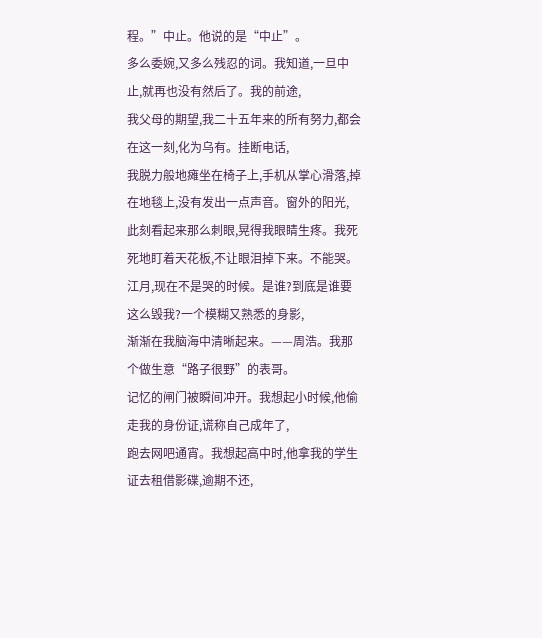程。”中止。他说的是“中止”。
多么委婉,又多么残忍的词。我知道,一旦中止,就再也没有然后了。我的前途,
我父母的期望,我二十五年来的所有努力,都会在这一刻,化为乌有。挂断电话,
我脱力般地瘫坐在椅子上,手机从掌心滑落,掉在地毯上,没有发出一点声音。窗外的阳光,
此刻看起来那么刺眼,晃得我眼睛生疼。我死死地盯着天花板,不让眼泪掉下来。不能哭。
江月,现在不是哭的时候。是谁?到底是谁要这么毁我?一个模糊又熟悉的身影,
渐渐在我脑海中清晰起来。——周浩。我那个做生意“路子很野”的表哥。
记忆的闸门被瞬间冲开。我想起小时候,他偷走我的身份证,谎称自己成年了,
跑去网吧通宵。我想起高中时,他拿我的学生证去租借影碟,逾期不还,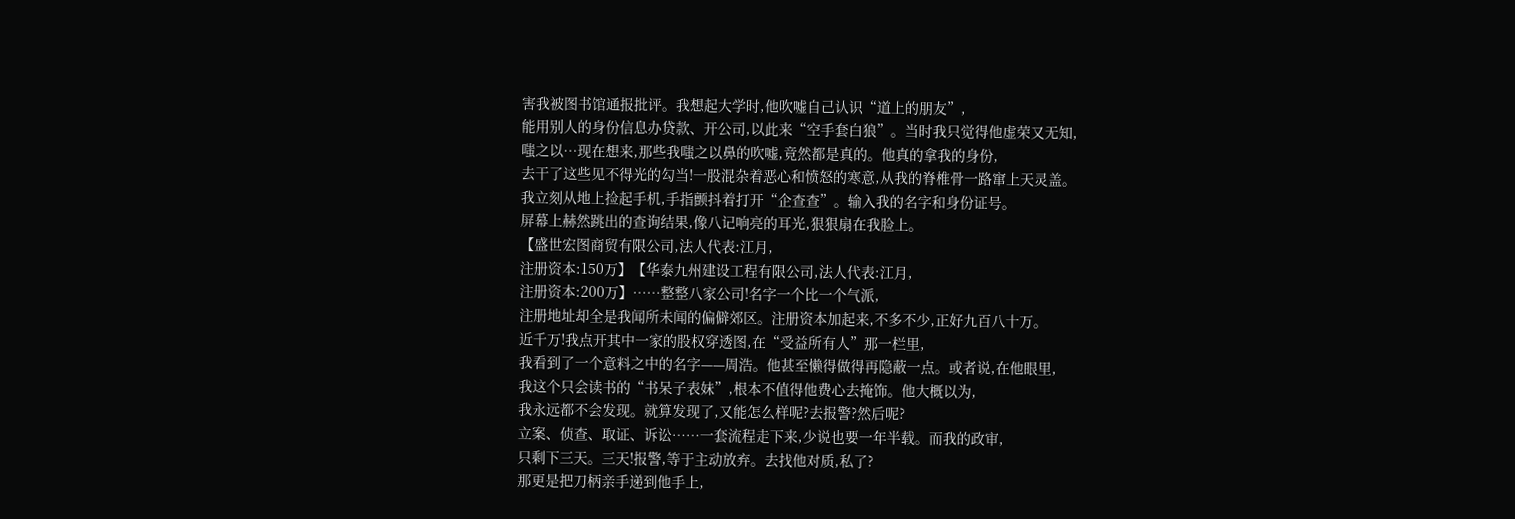害我被图书馆通报批评。我想起大学时,他吹嘘自己认识“道上的朋友”,
能用别人的身份信息办贷款、开公司,以此来“空手套白狼”。当时我只觉得他虚荣又无知,
嗤之以…现在想来,那些我嗤之以鼻的吹嘘,竟然都是真的。他真的拿我的身份,
去干了这些见不得光的勾当!一股混杂着恶心和愤怒的寒意,从我的脊椎骨一路窜上天灵盖。
我立刻从地上捡起手机,手指颤抖着打开“企查查”。输入我的名字和身份证号。
屏幕上赫然跳出的查询结果,像八记响亮的耳光,狠狠扇在我脸上。
【盛世宏图商贸有限公司,法人代表:江月,
注册资本:150万】【华泰九州建设工程有限公司,法人代表:江月,
注册资本:200万】……整整八家公司!名字一个比一个气派,
注册地址却全是我闻所未闻的偏僻郊区。注册资本加起来,不多不少,正好九百八十万。
近千万!我点开其中一家的股权穿透图,在“受益所有人”那一栏里,
我看到了一个意料之中的名字——周浩。他甚至懒得做得再隐蔽一点。或者说,在他眼里,
我这个只会读书的“书呆子表妹”,根本不值得他费心去掩饰。他大概以为,
我永远都不会发现。就算发现了,又能怎么样呢?去报警?然后呢?
立案、侦查、取证、诉讼……一套流程走下来,少说也要一年半载。而我的政审,
只剩下三天。三天!报警,等于主动放弃。去找他对质,私了?
那更是把刀柄亲手递到他手上,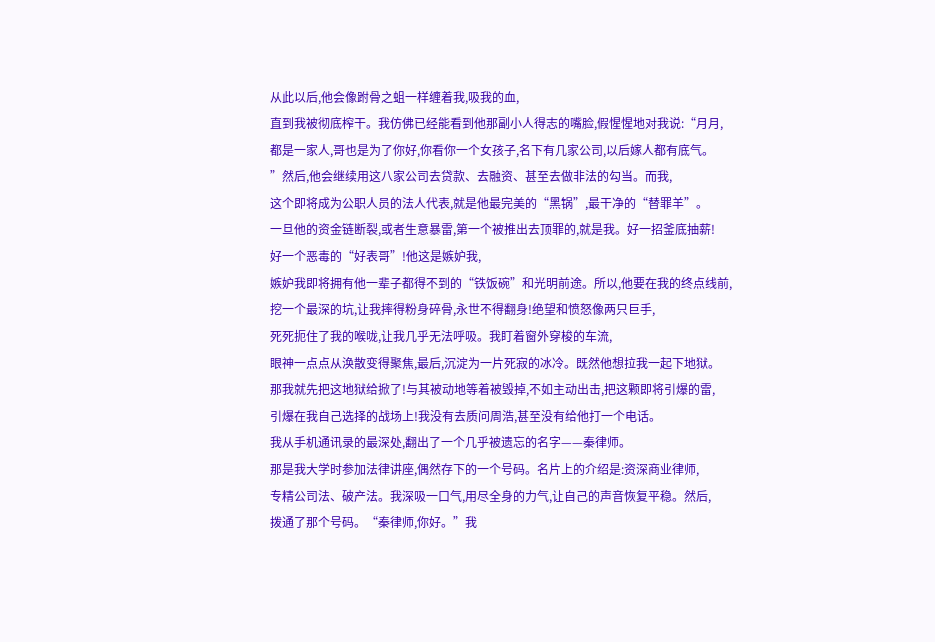从此以后,他会像跗骨之蛆一样缠着我,吸我的血,
直到我被彻底榨干。我仿佛已经能看到他那副小人得志的嘴脸,假惺惺地对我说:“月月,
都是一家人,哥也是为了你好,你看你一个女孩子,名下有几家公司,以后嫁人都有底气。
”然后,他会继续用这八家公司去贷款、去融资、甚至去做非法的勾当。而我,
这个即将成为公职人员的法人代表,就是他最完美的“黑锅”,最干净的“替罪羊”。
一旦他的资金链断裂,或者生意暴雷,第一个被推出去顶罪的,就是我。好一招釜底抽薪!
好一个恶毒的“好表哥”!他这是嫉妒我,
嫉妒我即将拥有他一辈子都得不到的“铁饭碗”和光明前途。所以,他要在我的终点线前,
挖一个最深的坑,让我摔得粉身碎骨,永世不得翻身!绝望和愤怒像两只巨手,
死死扼住了我的喉咙,让我几乎无法呼吸。我盯着窗外穿梭的车流,
眼神一点点从涣散变得聚焦,最后,沉淀为一片死寂的冰冷。既然他想拉我一起下地狱。
那我就先把这地狱给掀了!与其被动地等着被毁掉,不如主动出击,把这颗即将引爆的雷,
引爆在我自己选择的战场上!我没有去质问周浩,甚至没有给他打一个电话。
我从手机通讯录的最深处,翻出了一个几乎被遗忘的名字——秦律师。
那是我大学时参加法律讲座,偶然存下的一个号码。名片上的介绍是:资深商业律师,
专精公司法、破产法。我深吸一口气,用尽全身的力气,让自己的声音恢复平稳。然后,
拨通了那个号码。“秦律师,你好。”我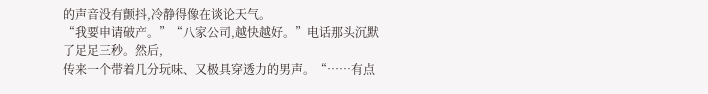的声音没有颤抖,冷静得像在谈论天气。
“我要申请破产。”“八家公司,越快越好。”电话那头沉默了足足三秒。然后,
传来一个带着几分玩味、又极具穿透力的男声。“……有点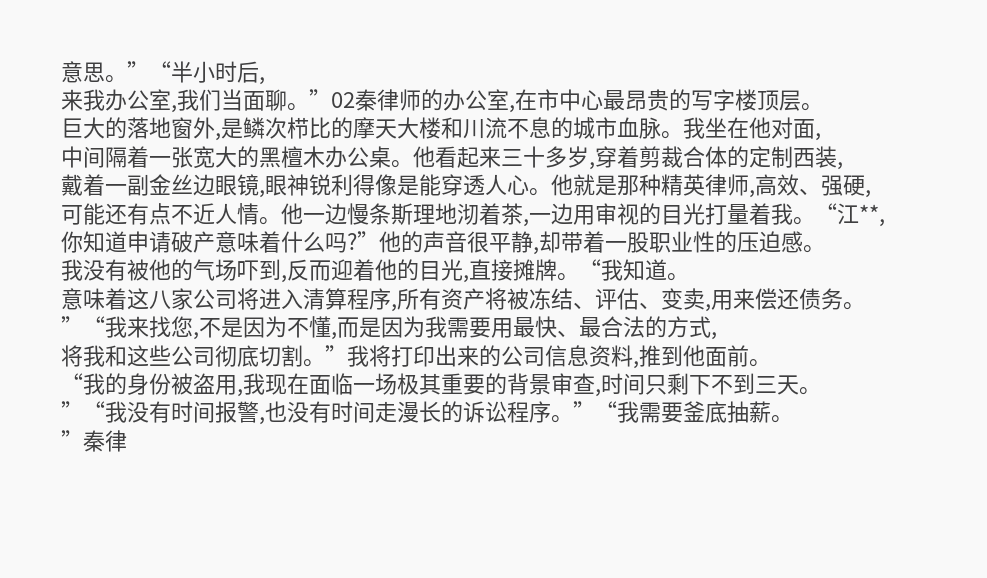意思。”“半小时后,
来我办公室,我们当面聊。”02秦律师的办公室,在市中心最昂贵的写字楼顶层。
巨大的落地窗外,是鳞次栉比的摩天大楼和川流不息的城市血脉。我坐在他对面,
中间隔着一张宽大的黑檀木办公桌。他看起来三十多岁,穿着剪裁合体的定制西装,
戴着一副金丝边眼镜,眼神锐利得像是能穿透人心。他就是那种精英律师,高效、强硬,
可能还有点不近人情。他一边慢条斯理地沏着茶,一边用审视的目光打量着我。“江**,
你知道申请破产意味着什么吗?”他的声音很平静,却带着一股职业性的压迫感。
我没有被他的气场吓到,反而迎着他的目光,直接摊牌。“我知道。
意味着这八家公司将进入清算程序,所有资产将被冻结、评估、变卖,用来偿还债务。
”“我来找您,不是因为不懂,而是因为我需要用最快、最合法的方式,
将我和这些公司彻底切割。”我将打印出来的公司信息资料,推到他面前。
“我的身份被盗用,我现在面临一场极其重要的背景审查,时间只剩下不到三天。
”“我没有时间报警,也没有时间走漫长的诉讼程序。”“我需要釜底抽薪。
”秦律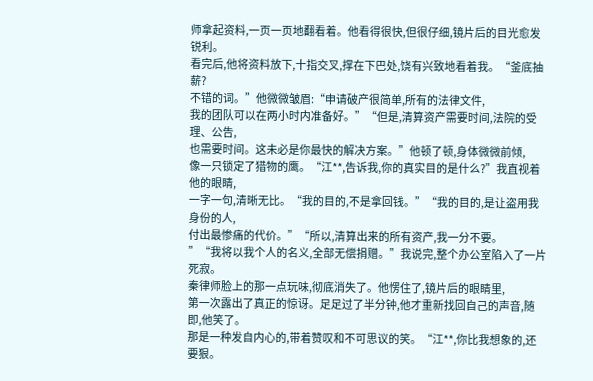师拿起资料,一页一页地翻看着。他看得很快,但很仔细,镜片后的目光愈发锐利。
看完后,他将资料放下,十指交叉,撑在下巴处,饶有兴致地看着我。“釜底抽薪?
不错的词。”他微微皱眉:“申请破产很简单,所有的法律文件,
我的团队可以在两小时内准备好。”“但是,清算资产需要时间,法院的受理、公告,
也需要时间。这未必是你最快的解决方案。”他顿了顿,身体微微前倾,
像一只锁定了猎物的鹰。“江**,告诉我,你的真实目的是什么?”我直视着他的眼睛,
一字一句,清晰无比。“我的目的,不是拿回钱。”“我的目的,是让盗用我身份的人,
付出最惨痛的代价。”“所以,清算出来的所有资产,我一分不要。
”“我将以我个人的名义,全部无偿捐赠。”我说完,整个办公室陷入了一片死寂。
秦律师脸上的那一点玩味,彻底消失了。他愣住了,镜片后的眼睛里,
第一次露出了真正的惊讶。足足过了半分钟,他才重新找回自己的声音,随即,他笑了。
那是一种发自内心的,带着赞叹和不可思议的笑。“江**,你比我想象的,还要狠。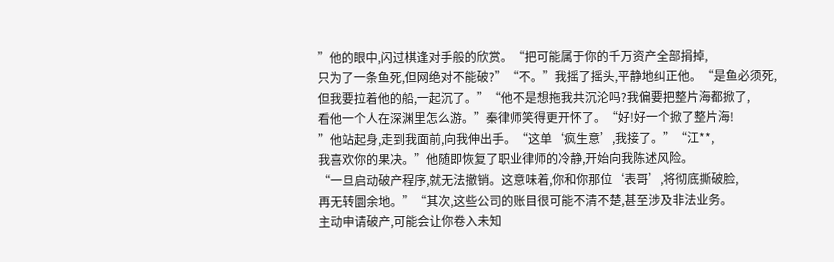”他的眼中,闪过棋逢对手般的欣赏。“把可能属于你的千万资产全部捐掉,
只为了一条鱼死,但网绝对不能破?”“不。”我摇了摇头,平静地纠正他。“是鱼必须死,
但我要拉着他的船,一起沉了。”“他不是想拖我共沉沦吗?我偏要把整片海都掀了,
看他一个人在深渊里怎么游。”秦律师笑得更开怀了。“好!好一个掀了整片海!
”他站起身,走到我面前,向我伸出手。“这单‘疯生意’,我接了。”“江**,
我喜欢你的果决。”他随即恢复了职业律师的冷静,开始向我陈述风险。
“一旦启动破产程序,就无法撤销。这意味着,你和你那位‘表哥’,将彻底撕破脸,
再无转圜余地。”“其次,这些公司的账目很可能不清不楚,甚至涉及非法业务。
主动申请破产,可能会让你卷入未知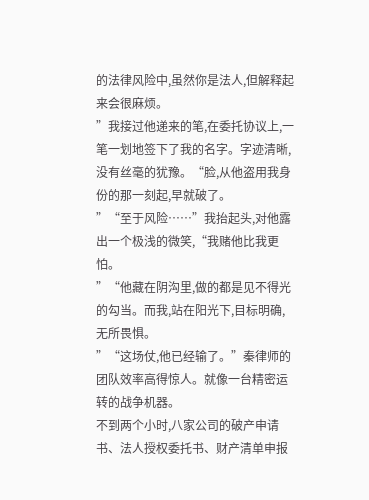的法律风险中,虽然你是法人,但解释起来会很麻烦。
”我接过他递来的笔,在委托协议上,一笔一划地签下了我的名字。字迹清晰,
没有丝毫的犹豫。“脸,从他盗用我身份的那一刻起,早就破了。
”“至于风险……”我抬起头,对他露出一个极浅的微笑,“我赌他比我更怕。
”“他藏在阴沟里,做的都是见不得光的勾当。而我,站在阳光下,目标明确,无所畏惧。
”“这场仗,他已经输了。”秦律师的团队效率高得惊人。就像一台精密运转的战争机器。
不到两个小时,八家公司的破产申请书、法人授权委托书、财产清单申报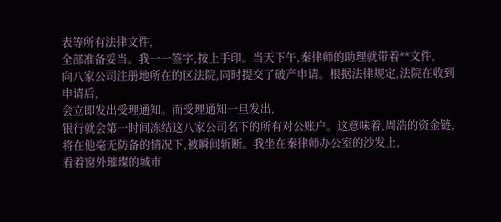表等所有法律文件,
全部准备妥当。我一一签字,按上手印。当天下午,秦律师的助理就带着**文件,
向八家公司注册地所在的区法院,同时提交了破产申请。根据法律规定,法院在收到申请后,
会立即发出受理通知。而受理通知一旦发出,
银行就会第一时间冻结这八家公司名下的所有对公账户。这意味着,周浩的资金链,
将在他毫无防备的情况下,被瞬间斩断。我坐在秦律师办公室的沙发上,
看着窗外璀璨的城市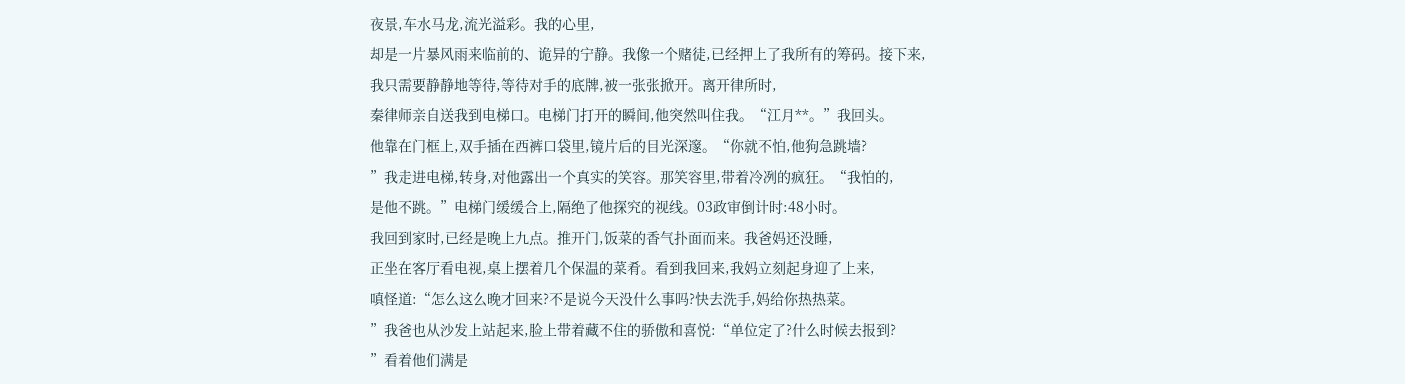夜景,车水马龙,流光溢彩。我的心里,
却是一片暴风雨来临前的、诡异的宁静。我像一个赌徒,已经押上了我所有的筹码。接下来,
我只需要静静地等待,等待对手的底牌,被一张张掀开。离开律所时,
秦律师亲自送我到电梯口。电梯门打开的瞬间,他突然叫住我。“江月**。”我回头。
他靠在门框上,双手插在西裤口袋里,镜片后的目光深邃。“你就不怕,他狗急跳墙?
”我走进电梯,转身,对他露出一个真实的笑容。那笑容里,带着冷冽的疯狂。“我怕的,
是他不跳。”电梯门缓缓合上,隔绝了他探究的视线。03政审倒计时:48小时。
我回到家时,已经是晚上九点。推开门,饭菜的香气扑面而来。我爸妈还没睡,
正坐在客厅看电视,桌上摆着几个保温的菜肴。看到我回来,我妈立刻起身迎了上来,
嗔怪道:“怎么这么晚才回来?不是说今天没什么事吗?快去洗手,妈给你热热菜。
”我爸也从沙发上站起来,脸上带着藏不住的骄傲和喜悦:“单位定了?什么时候去报到?
”看着他们满是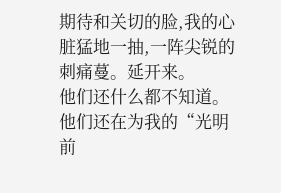期待和关切的脸,我的心脏猛地一抽,一阵尖锐的刺痛蔓。延开来。
他们还什么都不知道。他们还在为我的“光明前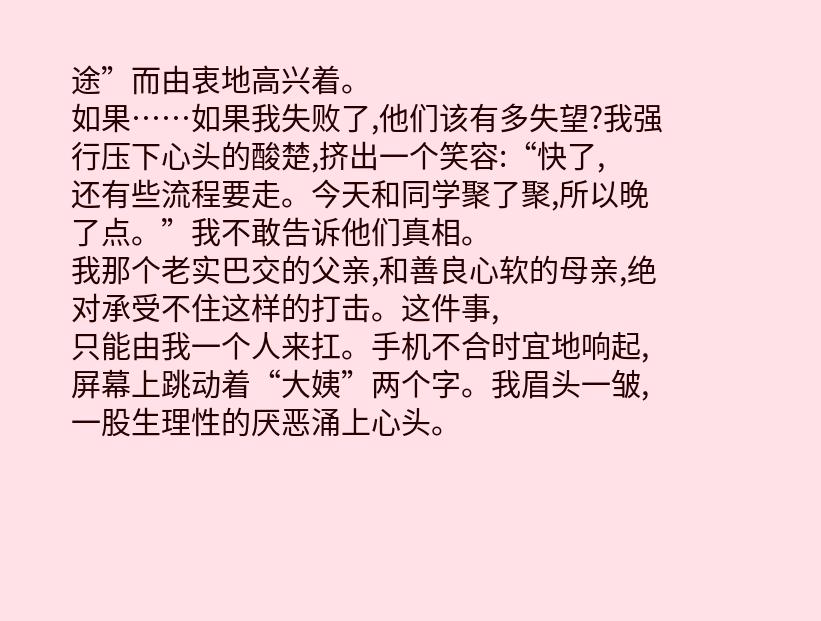途”而由衷地高兴着。
如果……如果我失败了,他们该有多失望?我强行压下心头的酸楚,挤出一个笑容:“快了,
还有些流程要走。今天和同学聚了聚,所以晚了点。”我不敢告诉他们真相。
我那个老实巴交的父亲,和善良心软的母亲,绝对承受不住这样的打击。这件事,
只能由我一个人来扛。手机不合时宜地响起,屏幕上跳动着“大姨”两个字。我眉头一皱,
一股生理性的厌恶涌上心头。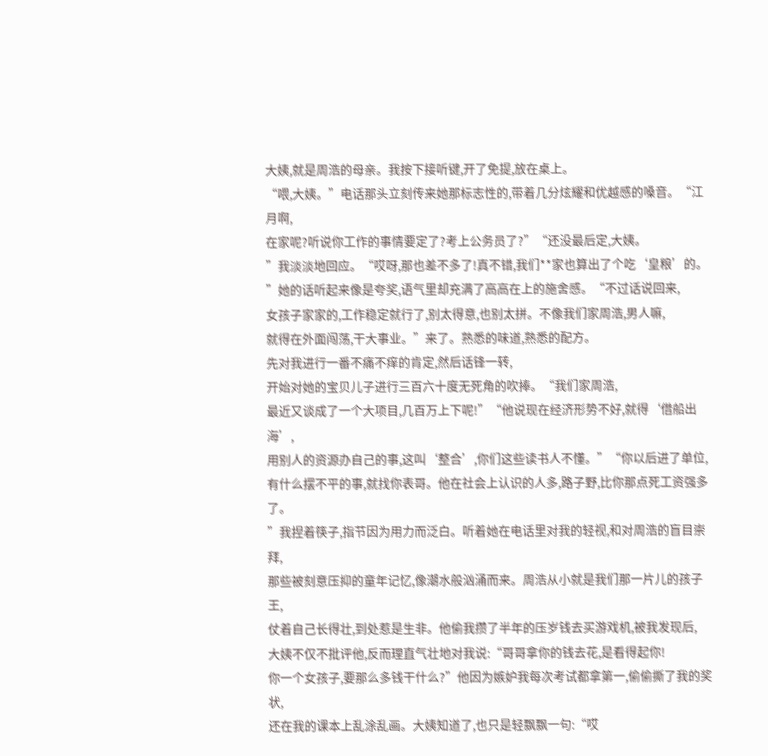大姨,就是周浩的母亲。我按下接听键,开了免提,放在桌上。
“喂,大姨。”电话那头立刻传来她那标志性的,带着几分炫耀和优越感的嗓音。“江月啊,
在家呢?听说你工作的事情要定了?考上公务员了?”“还没最后定,大姨。
”我淡淡地回应。“哎呀,那也差不多了!真不错,我们**家也算出了个吃‘皇粮’的。
”她的话听起来像是夸奖,语气里却充满了高高在上的施舍感。“不过话说回来,
女孩子家家的,工作稳定就行了,别太得意,也别太拼。不像我们家周浩,男人嘛,
就得在外面闯荡,干大事业。”来了。熟悉的味道,熟悉的配方。
先对我进行一番不痛不痒的肯定,然后话锋一转,
开始对她的宝贝儿子进行三百六十度无死角的吹捧。“我们家周浩,
最近又谈成了一个大项目,几百万上下呢!”“他说现在经济形势不好,就得‘借船出海’,
用别人的资源办自己的事,这叫‘整合’,你们这些读书人不懂。”“你以后进了单位,
有什么摆不平的事,就找你表哥。他在社会上认识的人多,路子野,比你那点死工资强多了。
”我捏着筷子,指节因为用力而泛白。听着她在电话里对我的轻视,和对周浩的盲目崇拜,
那些被刻意压抑的童年记忆,像潮水般汹涌而来。周浩从小就是我们那一片儿的孩子王,
仗着自己长得壮,到处惹是生非。他偷我攒了半年的压岁钱去买游戏机,被我发现后,
大姨不仅不批评他,反而理直气壮地对我说:“哥哥拿你的钱去花,是看得起你!
你一个女孩子,要那么多钱干什么?”他因为嫉妒我每次考试都拿第一,偷偷撕了我的奖状,
还在我的课本上乱涂乱画。大姨知道了,也只是轻飘飘一句:“哎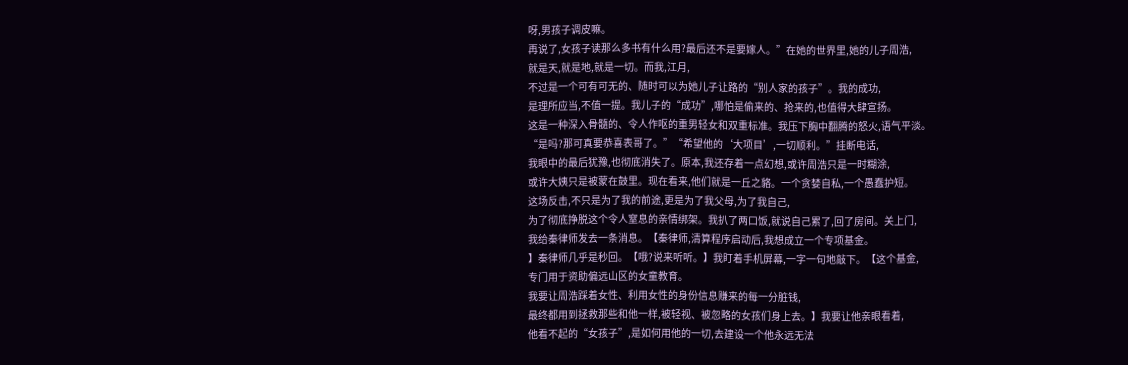呀,男孩子调皮嘛。
再说了,女孩子读那么多书有什么用?最后还不是要嫁人。”在她的世界里,她的儿子周浩,
就是天,就是地,就是一切。而我,江月,
不过是一个可有可无的、随时可以为她儿子让路的“别人家的孩子”。我的成功,
是理所应当,不值一提。我儿子的“成功”,哪怕是偷来的、抢来的,也值得大肆宣扬。
这是一种深入骨髓的、令人作呕的重男轻女和双重标准。我压下胸中翻腾的怒火,语气平淡。
“是吗?那可真要恭喜表哥了。”“希望他的‘大项目’,一切顺利。”挂断电话,
我眼中的最后犹豫,也彻底消失了。原本,我还存着一点幻想,或许周浩只是一时糊涂,
或许大姨只是被蒙在鼓里。现在看来,他们就是一丘之貉。一个贪婪自私,一个愚蠢护短。
这场反击,不只是为了我的前途,更是为了我父母,为了我自己,
为了彻底挣脱这个令人窒息的亲情绑架。我扒了两口饭,就说自己累了,回了房间。关上门,
我给秦律师发去一条消息。【秦律师,清算程序启动后,我想成立一个专项基金。
】秦律师几乎是秒回。【哦?说来听听。】我盯着手机屏幕,一字一句地敲下。【这个基金,
专门用于资助偏远山区的女童教育。
我要让周浩踩着女性、利用女性的身份信息赚来的每一分脏钱,
最终都用到拯救那些和他一样,被轻视、被忽略的女孩们身上去。】我要让他亲眼看着,
他看不起的“女孩子”,是如何用他的一切,去建设一个他永远无法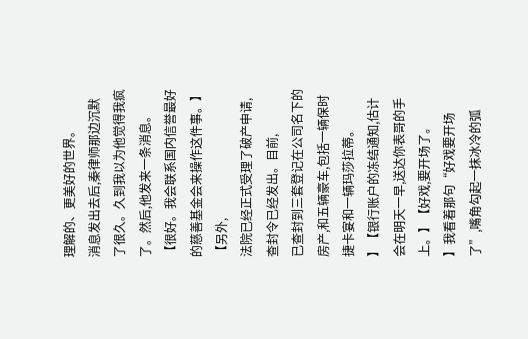理解的、更美好的世界。
消息发出去后,秦律师那边沉默了很久。久到我以为他觉得我疯了。然后,他发来一条消息。
【很好。我会联系国内信誉最好的慈善基金会来操作这件事。】【另外,
法院已经正式受理了破产申请,查封令已经发出。目前,
已查封到三套登记在公司名下的房产,和五辆豪车,包括一辆保时捷卡宴和一辆玛莎拉蒂。
】【银行账户的冻结通知,估计会在明天一早,送达你表哥的手上。】【好戏,要开场了。
】我看着那句“好戏要开场了”,嘴角勾起一抹冰冷的弧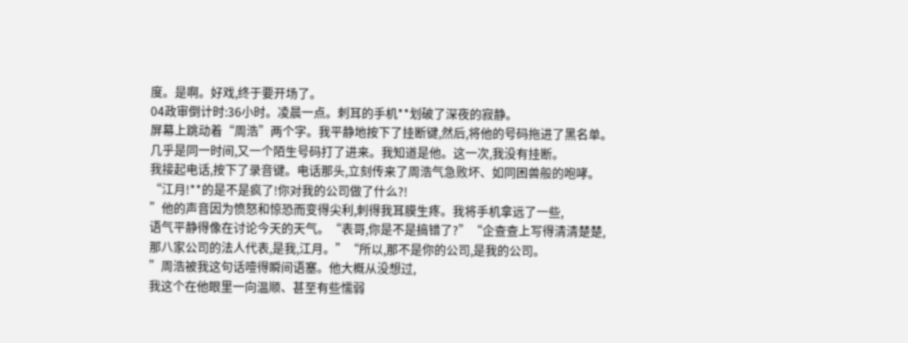度。是啊。好戏,终于要开场了。
04政审倒计时:36小时。凌晨一点。刺耳的手机**划破了深夜的寂静。
屏幕上跳动着“周浩”两个字。我平静地按下了挂断键,然后,将他的号码拖进了黑名单。
几乎是同一时间,又一个陌生号码打了进来。我知道是他。这一次,我没有挂断。
我接起电话,按下了录音键。电话那头,立刻传来了周浩气急败坏、如同困兽般的咆哮。
“江月!**的是不是疯了!你对我的公司做了什么?!
”他的声音因为愤怒和惊恐而变得尖利,刺得我耳膜生疼。我将手机拿远了一些,
语气平静得像在讨论今天的天气。“表哥,你是不是搞错了?”“企查查上写得清清楚楚,
那八家公司的法人代表,是我,江月。”“所以,那不是你的公司,是我的公司。
”周浩被我这句话噎得瞬间语塞。他大概从没想过,
我这个在他眼里一向温顺、甚至有些懦弱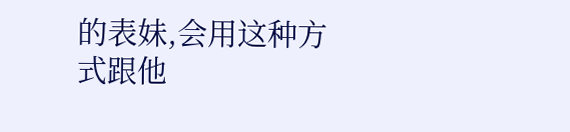的表妹,会用这种方式跟他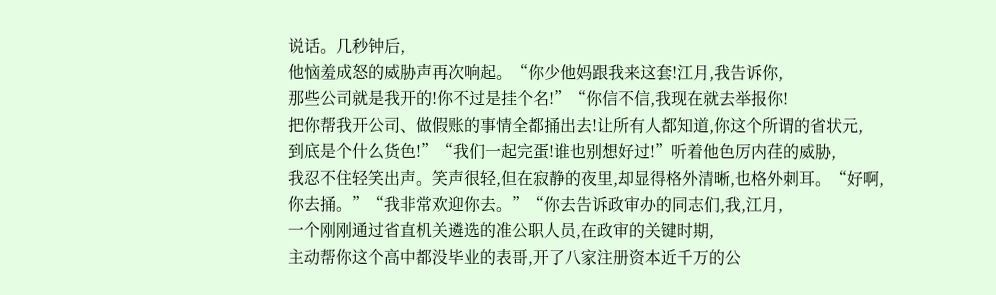说话。几秒钟后,
他恼羞成怒的威胁声再次响起。“你少他妈跟我来这套!江月,我告诉你,
那些公司就是我开的!你不过是挂个名!”“你信不信,我现在就去举报你!
把你帮我开公司、做假账的事情全都捅出去!让所有人都知道,你这个所谓的省状元,
到底是个什么货色!”“我们一起完蛋!谁也别想好过!”听着他色厉内荏的威胁,
我忍不住轻笑出声。笑声很轻,但在寂静的夜里,却显得格外清晰,也格外刺耳。“好啊,
你去捅。”“我非常欢迎你去。”“你去告诉政审办的同志们,我,江月,
一个刚刚通过省直机关遴选的准公职人员,在政审的关键时期,
主动帮你这个高中都没毕业的表哥,开了八家注册资本近千万的公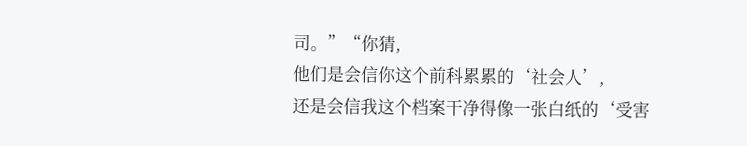司。”“你猜,
他们是会信你这个前科累累的‘社会人’,
还是会信我这个档案干净得像一张白纸的‘受害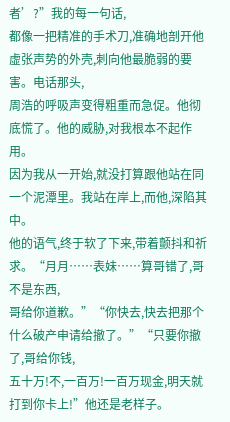者’?”我的每一句话,
都像一把精准的手术刀,准确地剖开他虚张声势的外壳,刺向他最脆弱的要害。电话那头,
周浩的呼吸声变得粗重而急促。他彻底慌了。他的威胁,对我根本不起作用。
因为我从一开始,就没打算跟他站在同一个泥潭里。我站在岸上,而他,深陷其中。
他的语气,终于软了下来,带着颤抖和祈求。“月月……表妹……算哥错了,哥不是东西,
哥给你道歉。”“你快去,快去把那个什么破产申请给撤了。”“只要你撤了,哥给你钱,
五十万!不,一百万!一百万现金,明天就打到你卡上!”他还是老样子。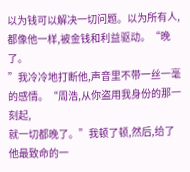以为钱可以解决一切问题。以为所有人,都像他一样,被金钱和利益驱动。“晚了。
”我冷冷地打断他,声音里不带一丝一毫的感情。“周浩,从你盗用我身份的那一刻起,
就一切都晚了。”我顿了顿,然后,给了他最致命的一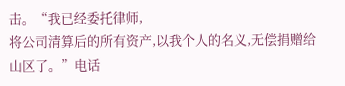击。“我已经委托律师,
将公司清算后的所有资产,以我个人的名义,无偿捐赠给山区了。”电话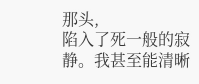那头,
陷入了死一般的寂静。我甚至能清晰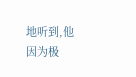地听到,他因为极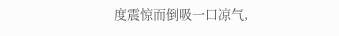度震惊而倒吸一口凉气,